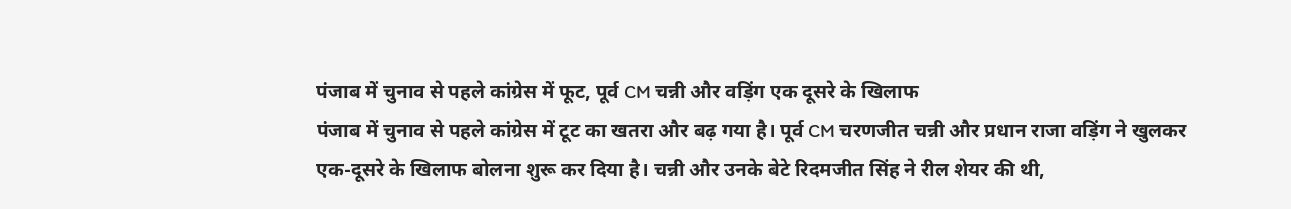पंजाब में चुनाव से पहले कांग्रेस में फूट, पूर्व CM चन्नी और वड़िंग एक दूसरे के खिलाफ
पंजाब में चुनाव से पहले कांग्रेस में टूट का खतरा और बढ़ गया है। पूर्व CM चरणजीत चन्नी और प्रधान राजा वड़िंग ने खुलकर एक-दूसरे के खिलाफ बोलना शुरू कर दिया है। चन्नी और उनके बेटे रिदमजीत सिंह ने रील शेयर की थी,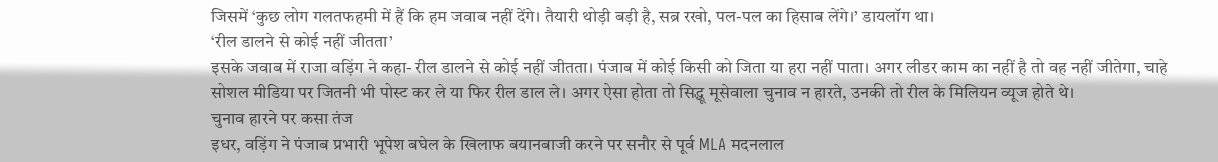जिसमें ‘कुछ लोग गलतफहमी में हैं कि हम जवाब नहीं देंगे। तैयारी थोड़ी बड़ी है, सब्र रखो, पल-पल का हिसाब लेंगे।’ डायलॉग था।
‘रील डालने से कोई नहीं जीतता’
इसके जवाब में राजा वड़िंग ने कहा- रील डालने से कोई नहीं जीतता। पंजाब में कोई किसी को जिता या हरा नहीं पाता। अगर लीडर काम का नहीं है तो वह नहीं जीतेगा, चाहे सोशल मीडिया पर जितनी भी पोस्ट कर ले या फिर रील डाल ले। अगर ऐसा होता तो सिद्धू मूसेवाला चुनाव न हारते, उनकी तो रील के मिलियन व्यूज होते थे।
चुनाव हारने पर कसा तंज
इधर, वड़िंग ने पंजाब प्रभारी भूपेश बघेल के खिलाफ बयानबाजी करने पर सनौर से पूर्व MLA मदनलाल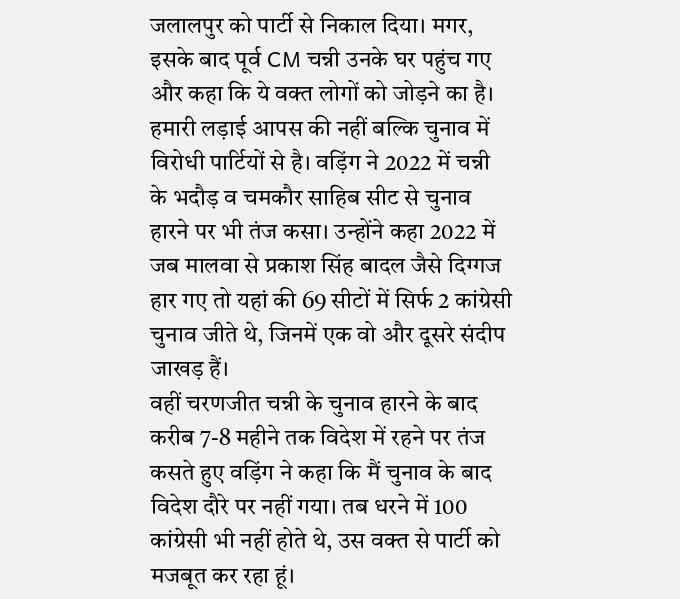जलालपुर को पार्टी से निकाल दिया। मगर, इसके बाद पूर्व CM चन्नी उनके घर पहुंच गए और कहा कि ये वक्त लोगों को जोड़ने का है। हमारी लड़ाई आपस की नहीं बल्कि चुनाव में विरोधी पार्टियों से है। वड़िंग ने 2022 में चन्नी के भदौड़ व चमकौर साहिब सीट से चुनाव हारने पर भी तंज कसा। उन्होंने कहा 2022 में जब मालवा से प्रकाश सिंह बादल जैसे दिग्गज हार गए तो यहां की 69 सीटों में सिर्फ 2 कांग्रेसी चुनाव जीते थे, जिनमें एक वो और दूसरे संदीप जाखड़ हैं।
वहीं चरणजीत चन्नी के चुनाव हारने के बाद करीब 7-8 महीने तक विदेश में रहने पर तंज कसते हुए वड़िंग ने कहा कि मैं चुनाव के बाद विदेश दौरे पर नहीं गया। तब धरने में 100 कांग्रेसी भी नहीं होते थे, उस वक्त से पार्टी को मजबूत कर रहा हूं।